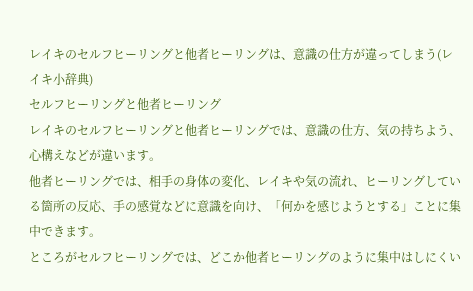レイキのセルフヒーリングと他者ヒーリングは、意識の仕方が違ってしまう(レイキ小辞典)
セルフヒーリングと他者ヒーリング
レイキのセルフヒーリングと他者ヒーリングでは、意識の仕方、気の持ちよう、心構えなどが違います。
他者ヒーリングでは、相手の身体の変化、レイキや気の流れ、ヒーリングしている箇所の反応、手の感覚などに意識を向け、「何かを感じようとする」ことに集中できます。
ところがセルフヒーリングでは、どこか他者ヒーリングのように集中はしにくい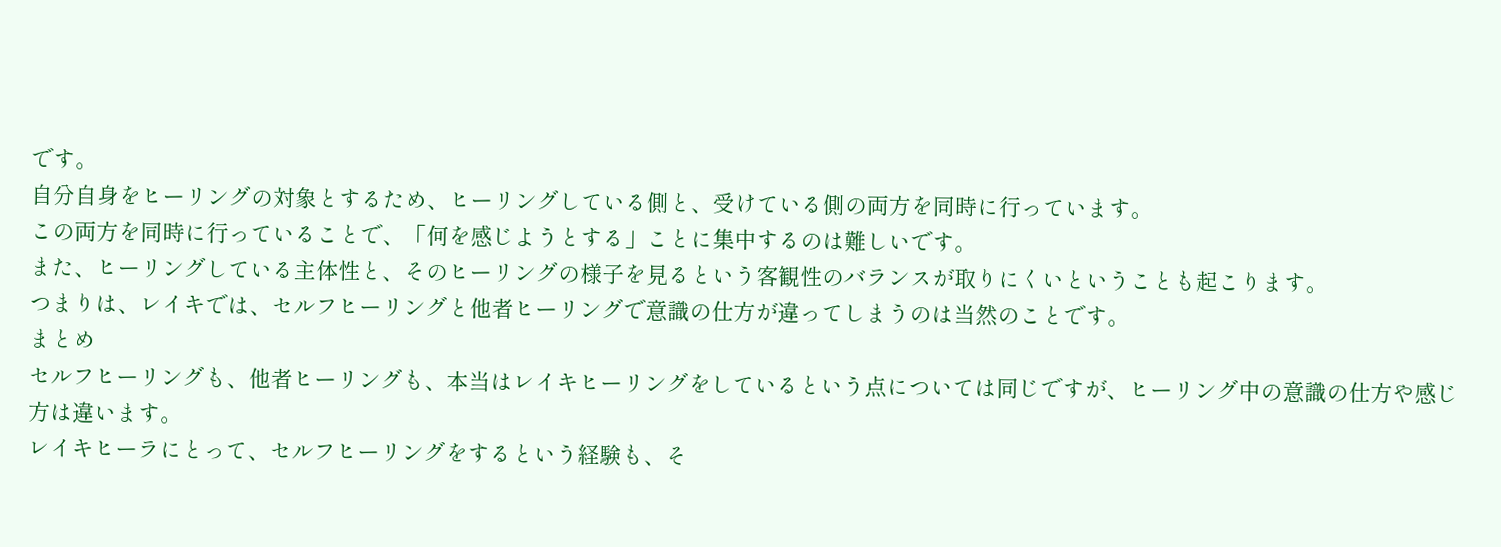です。
自分自身をヒーリングの対象とするため、ヒーリングしている側と、受けている側の両方を同時に行っています。
この両方を同時に行っていることで、「何を感じようとする」ことに集中するのは難しいです。
また、ヒーリングしている主体性と、そのヒーリングの様子を見るという客観性のバランスが取りにくいということも起こります。
つまりは、レイキでは、セルフヒーリングと他者ヒーリングで意識の仕方が違ってしまうのは当然のことです。
まとめ
セルフヒーリングも、他者ヒーリングも、本当はレイキヒーリングをしているという点については同じですが、ヒーリング中の意識の仕方や感じ方は違います。
レイキヒーラにとって、セルフヒーリングをするという経験も、そ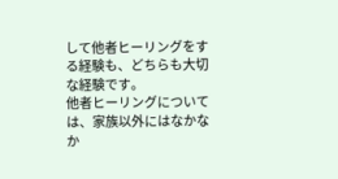して他者ヒーリングをする経験も、どちらも大切な経験です。
他者ヒーリングについては、家族以外にはなかなか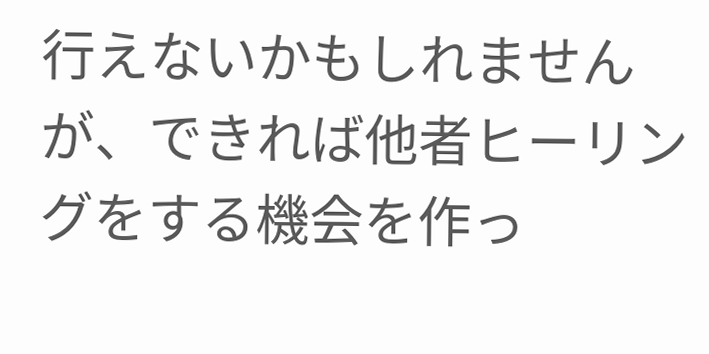行えないかもしれませんが、できれば他者ヒーリングをする機会を作っ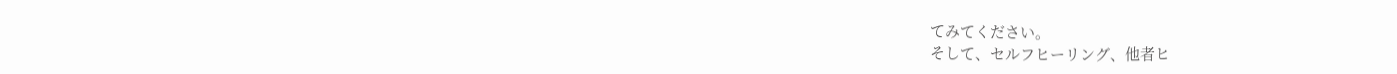てみてください。
そして、セルフヒーリング、他者ヒ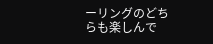ーリングのどちらも楽しんで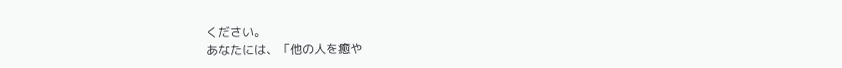ください。
あなたには、「他の人を癒や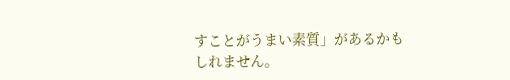すことがうまい素質」があるかもしれません。